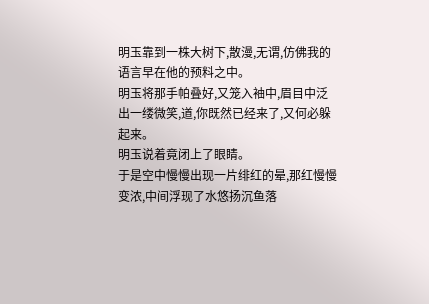明玉靠到一株大树下,散漫,无谓,仿佛我的语言早在他的预料之中。
明玉将那手帕叠好,又笼入袖中,眉目中泛出一缕微笑,道,你既然已经来了,又何必躲起来。
明玉说着竟闭上了眼睛。
于是空中慢慢出现一片绯红的晕,那红慢慢变浓,中间浮现了水悠扬沉鱼落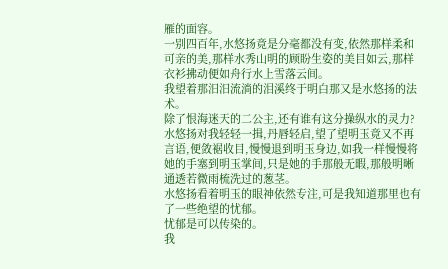雁的面容。
一别四百年,水悠扬竟是分毫都没有变,依然那样柔和可亲的美,那样水秀山明的顾盼生姿的美目如云,那样衣衫拂动便如舟行水上雪落云间。
我望着那汨汨流淌的泪溪终于明白那又是水悠扬的法术。
除了恨海迷天的二公主,还有谁有这分操纵水的灵力?
水悠扬对我轻轻一揖,丹唇轻启,望了望明玉竟又不再言语,便敛裾收目,慢慢退到明玉身边,如我一样慢慢将她的手塞到明玉掌间,只是她的手那般无暇,那般明晰通透若微雨梳洗过的葱茎。
水悠扬看着明玉的眼神依然专注,可是我知道那里也有了一些绝望的忧郁。
忧郁是可以传染的。
我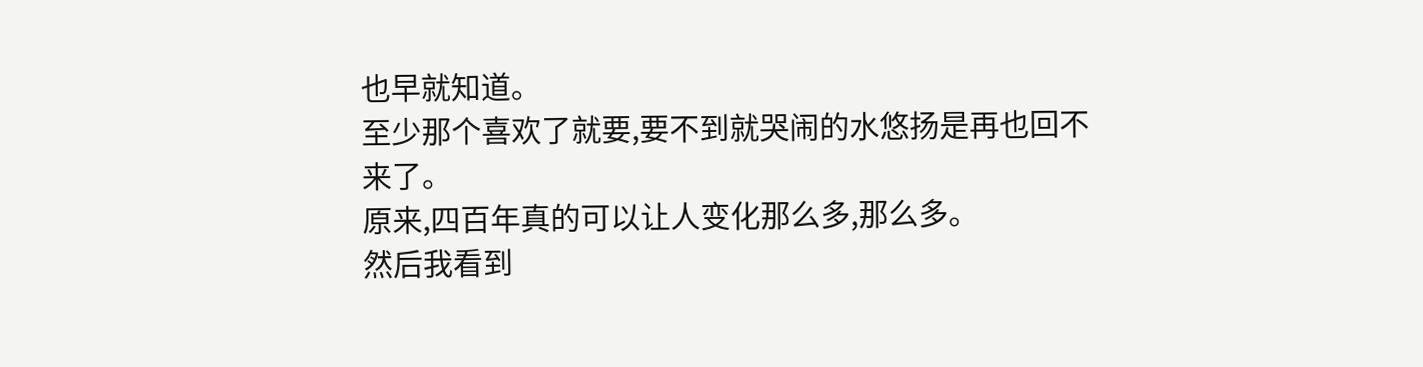也早就知道。
至少那个喜欢了就要,要不到就哭闹的水悠扬是再也回不来了。
原来,四百年真的可以让人变化那么多,那么多。
然后我看到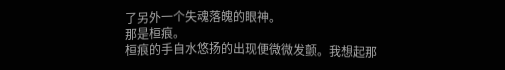了另外一个失魂落魄的眼神。
那是桓痕。
桓痕的手自水悠扬的出现便微微发颤。我想起那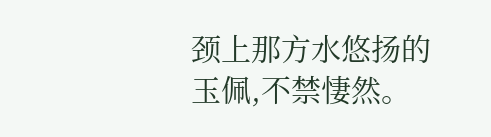颈上那方水悠扬的玉佩,不禁悽然。